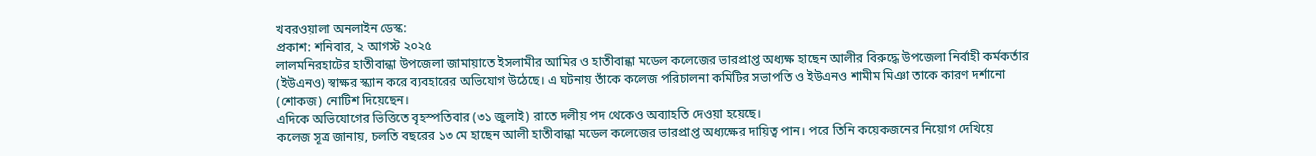খবরওয়ালা অনলাইন ডেস্ক:
প্রকাশ: শনিবার, ২ আগস্ট ২০২৫
লালমনিরহাটের হাতীবান্ধা উপজেলা জামায়াতে ইসলামীর আমির ও হাতীবান্ধা মডেল কলেজের ভারপ্রাপ্ত অধ্যক্ষ হাছেন আলীর বিরুদ্ধে উপজেলা নির্বাহী কর্মকর্তার (ইউএনও) স্বাক্ষর স্ক্যান করে ব্যবহারের অভিযোগ উঠেছে। এ ঘটনায় তাঁকে কলেজ পরিচালনা কমিটির সভাপতি ও ইউএনও শামীম মিঞা তাকে কারণ দর্শানো (শোকজ) নোটিশ দিয়েছেন।
এদিকে অভিযোগের ভিত্তিতে বৃহস্পতিবার (৩১ জুলাই) রাতে দলীয় পদ থেকেও অব্যাহতি দেওয়া হয়েছে।
কলেজ সূত্র জানায়, চলতি বছরের ১৩ মে হাছেন আলী হাতীবান্ধা মডেল কলেজের ভারপ্রাপ্ত অধ্যক্ষের দায়িত্ব পান। পরে তিনি কয়েকজনের নিয়োগ দেখিয়ে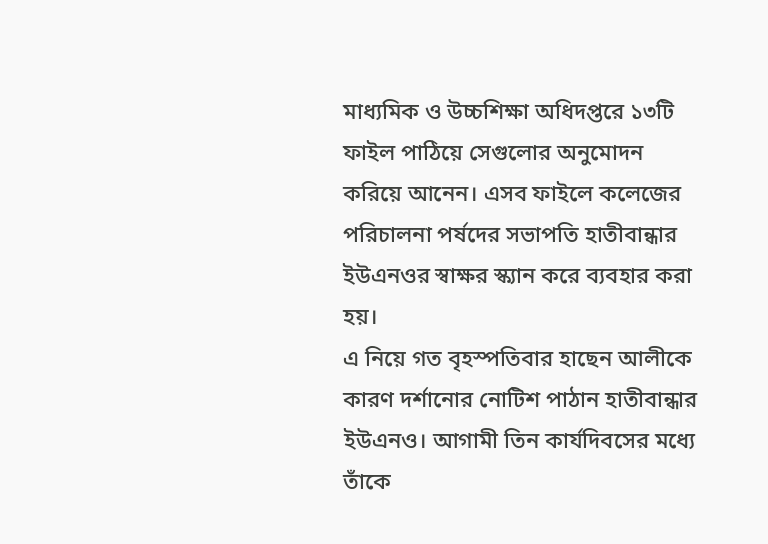মাধ্যমিক ও উচ্চশিক্ষা অধিদপ্তরে ১৩টি ফাইল পাঠিয়ে সেগুলোর অনুমোদন করিয়ে আনেন। এসব ফাইলে কলেজের পরিচালনা পর্ষদের সভাপতি হাতীবান্ধার ইউএনওর স্বাক্ষর স্ক্যান করে ব্যবহার করা হয়।
এ নিয়ে গত বৃহস্পতিবার হাছেন আলীকে কারণ দর্শানোর নোটিশ পাঠান হাতীবান্ধার ইউএনও। আগামী তিন কার্যদিবসের মধ্যে তাঁকে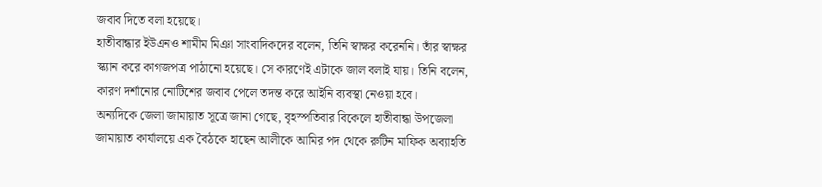জবাব দিতে বলা হয়েছে।
হাতীবান্ধার ইউএনও শামীম মিঞা সাংবাদিকদের বলেন, তিনি স্বাক্ষর করেননি। তাঁর স্বাক্ষর স্ক্যান করে কাগজপত্র পাঠানো হয়েছে। সে কারণেই এটাকে জাল বলাই যায়। তিনি বলেন, কারণ দর্শানোর নোটিশের জবাব পেলে তদন্ত করে আইনি ব্যবস্থা নেওয়া হবে।
অন্যদিকে জেলা জামায়াত সূত্রে জানা গেছে, বৃহস্পতিবার বিকেলে হাতীবান্ধা উপজেলা জামায়াত কার্যালয়ে এক বৈঠকে হাছেন আলীকে আমির পদ থেকে রুটিন মাফিক অব্যাহতি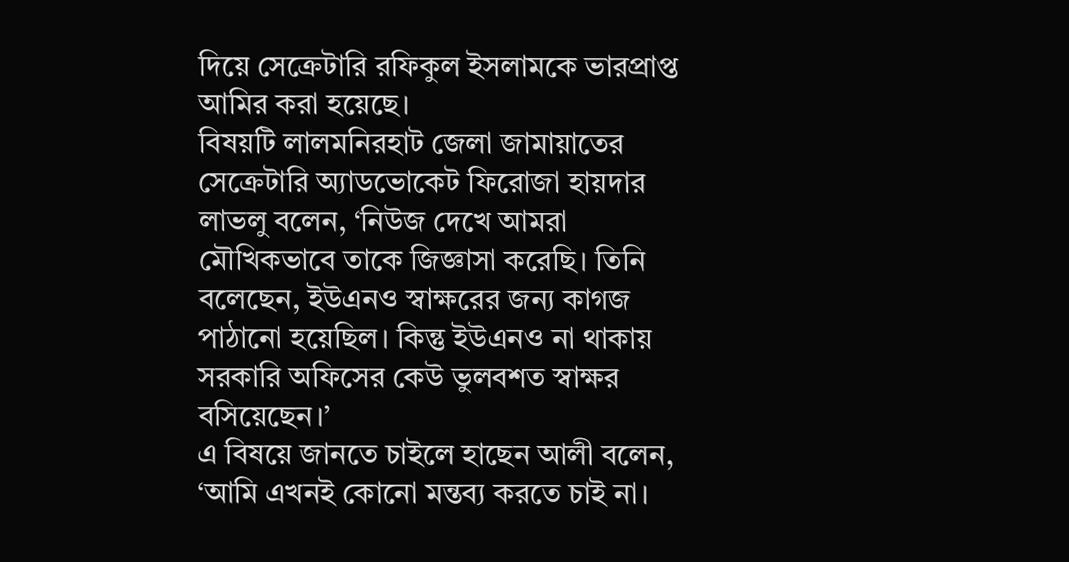দিয়ে সেক্রেটারি রফিকুল ইসলামকে ভারপ্রাপ্ত আমির করা হয়েছে।
বিষয়টি লালমনিরহাট জেলা জামায়াতের সেক্রেটারি অ্যাডভোকেট ফিরোজা হায়দার লাভলু বলেন, ‘নিউজ দেখে আমরা মৌখিকভাবে তাকে জিজ্ঞাসা করেছি। তিনি বলেছেন, ইউএনও স্বাক্ষরের জন্য কাগজ পাঠানো হয়েছিল। কিন্তু ইউএনও না থাকায় সরকারি অফিসের কেউ ভুলবশত স্বাক্ষর বসিয়েছেন।’
এ বিষয়ে জানতে চাইলে হাছেন আলী বলেন, ‘আমি এখনই কোনো মন্তব্য করতে চাই না।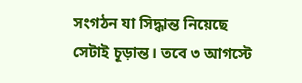সংগঠন যা সিদ্ধান্ত নিয়েছে সেটাই চূড়ান্ত। তবে ৩ আগস্টে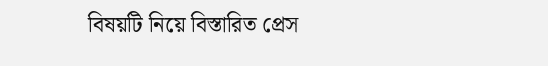বিষয়টি নিয়ে বিস্তারিত প্রেস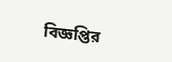বিজ্ঞপ্তির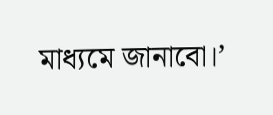মাধ্যমে জানাবো।’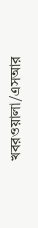খবরওয়ালা/এসআর